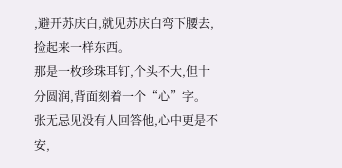,避开苏庆白,就见苏庆白弯下腰去,捡起来一样东西。
那是一枚珍珠耳钉,个头不大,但十分圆润,背面刻着一个“心”字。
张无忌见没有人回答他,心中更是不安,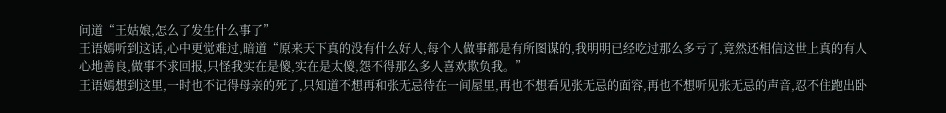问道“王姑娘,怎么了发生什么事了”
王语嫣听到这话,心中更觉难过,暗道“原来天下真的没有什么好人,每个人做事都是有所图谋的,我明明已经吃过那么多亏了,竟然还相信这世上真的有人心地善良,做事不求回报,只怪我实在是傻,实在是太傻,怨不得那么多人喜欢欺负我。”
王语嫣想到这里,一时也不记得母亲的死了,只知道不想再和张无忌待在一间屋里,再也不想看见张无忌的面容,再也不想听见张无忌的声音,忍不住跑出卧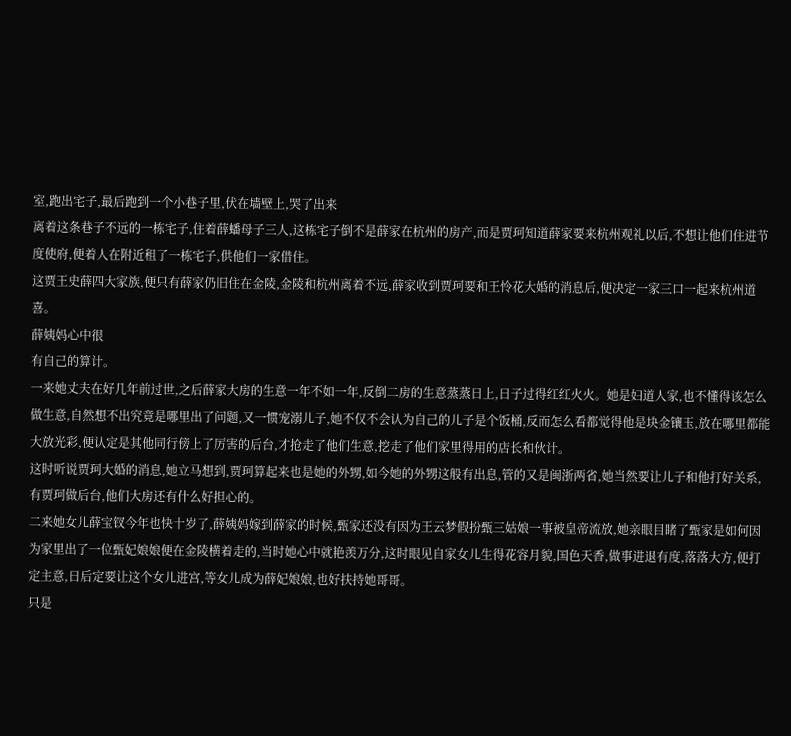室,跑出宅子,最后跑到一个小巷子里,伏在墙壁上,哭了出来
离着这条巷子不远的一栋宅子,住着薛蟠母子三人,这栋宅子倒不是薛家在杭州的房产,而是贾珂知道薛家要来杭州观礼以后,不想让他们住进节度使府,便着人在附近租了一栋宅子,供他们一家借住。
这贾王史薛四大家族,便只有薛家仍旧住在金陵,金陵和杭州离着不远,薛家收到贾珂要和王怜花大婚的消息后,便决定一家三口一起来杭州道喜。
薛姨妈心中很
有自己的算计。
一来她丈夫在好几年前过世,之后薛家大房的生意一年不如一年,反倒二房的生意蒸蒸日上,日子过得红红火火。她是妇道人家,也不懂得该怎么做生意,自然想不出究竟是哪里出了问题,又一惯宠溺儿子,她不仅不会认为自己的儿子是个饭桶,反而怎么看都觉得他是块金镶玉,放在哪里都能大放光彩,便认定是其他同行傍上了厉害的后台,才抢走了他们生意,挖走了他们家里得用的店长和伙计。
这时听说贾珂大婚的消息,她立马想到,贾珂算起来也是她的外甥,如今她的外甥这般有出息,管的又是闽浙两省,她当然要让儿子和他打好关系,有贾珂做后台,他们大房还有什么好担心的。
二来她女儿薛宝钗今年也快十岁了,薛姨妈嫁到薛家的时候,甄家还没有因为王云梦假扮甄三姑娘一事被皇帝流放,她亲眼目睹了甄家是如何因为家里出了一位甄妃娘娘便在金陵横着走的,当时她心中就艳羡万分,这时眼见自家女儿生得花容月貌,国色天香,做事进退有度,落落大方,便打定主意,日后定要让这个女儿进宫,等女儿成为薛妃娘娘,也好扶持她哥哥。
只是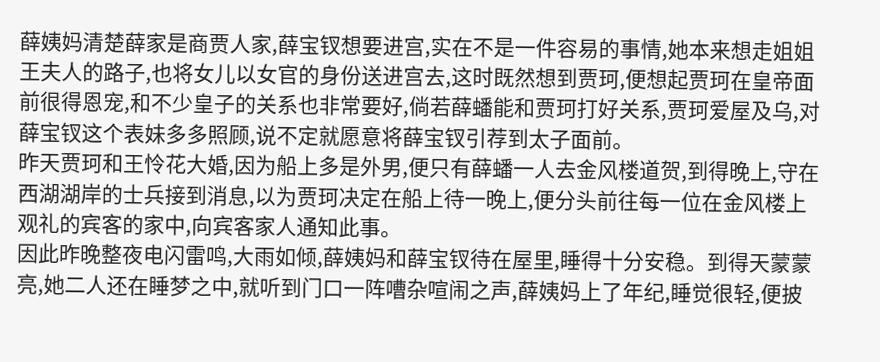薛姨妈清楚薛家是商贾人家,薛宝钗想要进宫,实在不是一件容易的事情,她本来想走姐姐王夫人的路子,也将女儿以女官的身份送进宫去,这时既然想到贾珂,便想起贾珂在皇帝面前很得恩宠,和不少皇子的关系也非常要好,倘若薛蟠能和贾珂打好关系,贾珂爱屋及乌,对薛宝钗这个表妹多多照顾,说不定就愿意将薛宝钗引荐到太子面前。
昨天贾珂和王怜花大婚,因为船上多是外男,便只有薛蟠一人去金风楼道贺,到得晚上,守在西湖湖岸的士兵接到消息,以为贾珂决定在船上待一晚上,便分头前往每一位在金风楼上观礼的宾客的家中,向宾客家人通知此事。
因此昨晚整夜电闪雷鸣,大雨如倾,薛姨妈和薛宝钗待在屋里,睡得十分安稳。到得天蒙蒙亮,她二人还在睡梦之中,就听到门口一阵嘈杂喧闹之声,薛姨妈上了年纪,睡觉很轻,便披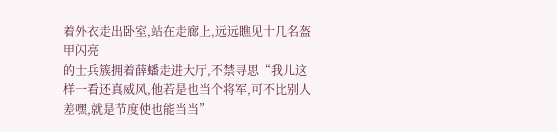着外衣走出卧室,站在走廊上,远远瞧见十几名盔甲闪亮
的士兵簇拥着薛蟠走进大厅,不禁寻思“我儿这样一看还真威风,他若是也当个将军,可不比别人差嘿,就是节度使也能当当”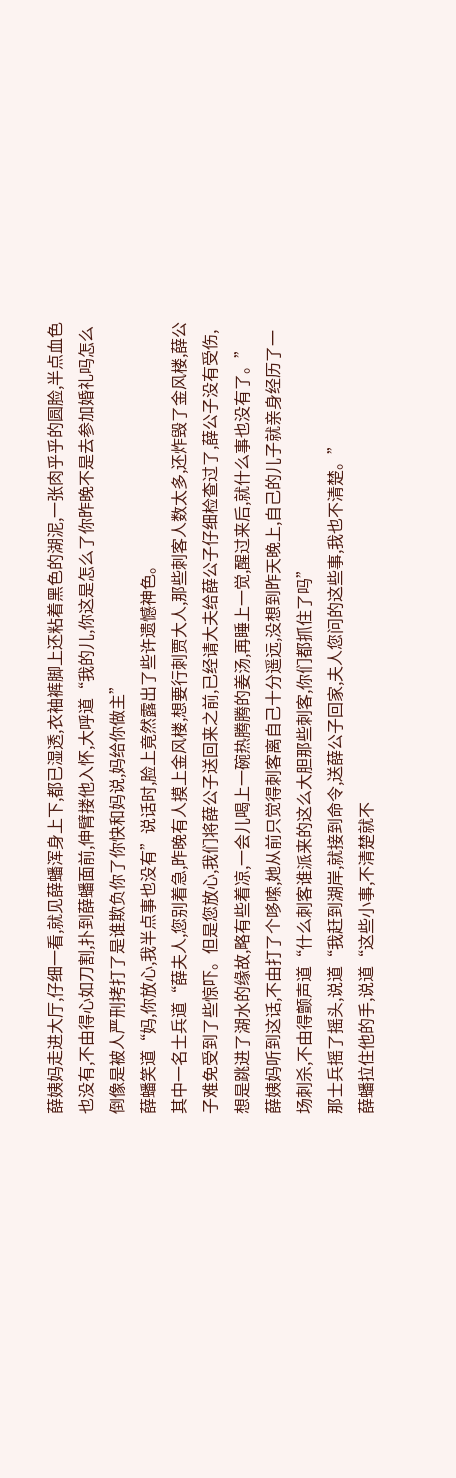薛姨妈走进大厅,仔细一看,就见薛蟠浑身上下,都已湿透,衣袖裤脚上还粘着黑色的湖泥,一张肉乎乎的圆脸,半点血色也没有,不由得心如刀割,扑到薛蟠面前,伸臂搂他入怀,大呼道“我的儿,你这是怎么了你昨晚不是去参加婚礼吗怎么倒像是被人严刑拷打了是谁欺负你了你快和妈说,妈给你做主”
薛蟠笑道“妈,你放心,我半点事也没有”说话时,脸上竟然露出了些许遗憾神色。
其中一名士兵道“薛夫人,您别着急,昨晚有人摸上金风楼,想要行刺贾大人,那些刺客人数太多,还炸毁了金风楼,薛公子难免受到了些惊吓。但是您放心,我们将薛公子送回来之前,已经请大夫给薛公子仔细检查过了,薛公子没有受伤,想是跳进了湖水的缘故,略有些着凉,一会儿喝上一碗热腾腾的姜汤,再睡上一觉,醒过来后,就什么事也没有了。”
薛姨妈听到这话,不由打了个哆嗦,她从前只觉得刺客离自己十分遥远,没想到昨天晚上,自己的儿子就亲身经历了一场刺杀,不由得颤声道“什么刺客谁派来的这么大胆那些刺客,你们都抓住了吗”
那士兵摇了摇头,说道“我赶到湖岸,就接到命令,送薛公子回家,夫人您问的这些事,我也不清楚。”
薛蟠拉住他的手,说道“这些小事,不清楚就不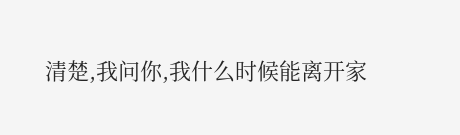清楚,我问你,我什么时候能离开家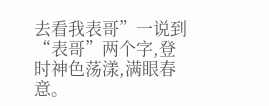去看我表哥”一说到“表哥”两个字,登时神色荡漾,满眼春意。